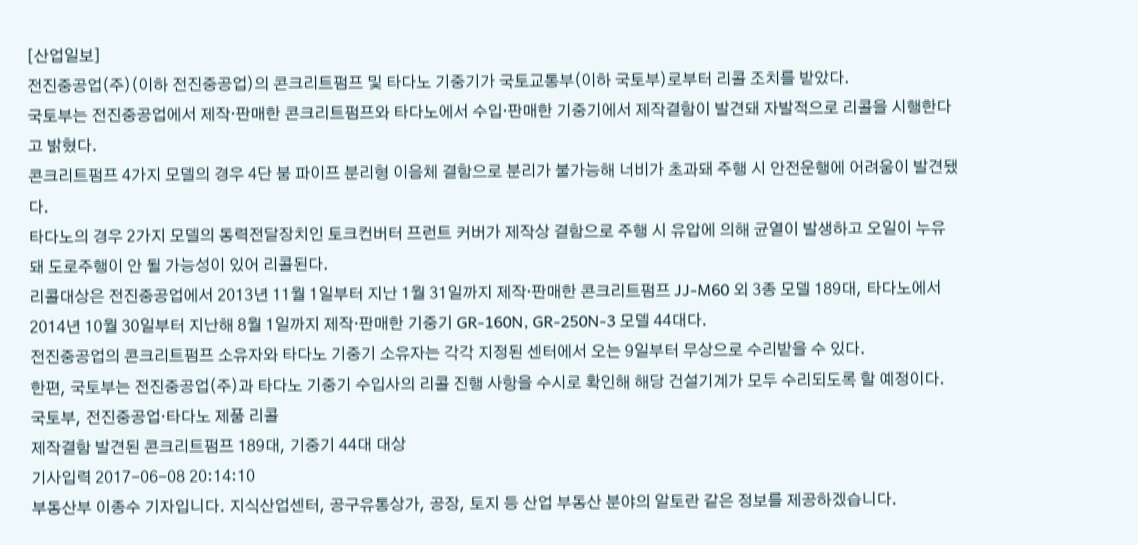[산업일보]
전진중공업(주)(이하 전진중공업)의 콘크리트펌프 및 타다노 기중기가 국토교통부(이하 국토부)로부터 리콜 조치를 받았다.
국토부는 전진중공업에서 제작·판매한 콘크리트펌프와 타다노에서 수입·판매한 기중기에서 제작결함이 발견돼 자발적으로 리콜을 시행한다고 밝혔다.
콘크리트펌프 4가지 모델의 경우 4단 붐 파이프 분리형 이음체 결함으로 분리가 불가능해 너비가 초과돼 주행 시 안전운행에 어려움이 발견됐다.
타다노의 경우 2가지 모델의 동력전달장치인 토크컨버터 프런트 커버가 제작상 결함으로 주행 시 유압에 의해 균열이 발생하고 오일이 누유돼 도로주행이 안 될 가능성이 있어 리콜된다.
리콜대상은 전진중공업에서 2013년 11월 1일부터 지난 1월 31일까지 제작·판매한 콘크리트펌프 JJ-M60 외 3종 모델 189대, 타다노에서 2014년 10월 30일부터 지난해 8월 1일까지 제작·판매한 기중기 GR-160N, GR-250N-3 모델 44대다.
전진중공업의 콘크리트펌프 소유자와 타다노 기중기 소유자는 각각 지정된 센터에서 오는 9일부터 무상으로 수리받을 수 있다.
한편, 국토부는 전진중공업(주)과 타다노 기중기 수입사의 리콜 진행 사항을 수시로 확인해 해당 건설기계가 모두 수리되도록 할 예정이다.
국토부, 전진중공업·타다노 제품 리콜
제작결함 발견된 콘크리트펌프 189대, 기중기 44대 대상
기사입력 2017-06-08 20:14:10
부동산부 이종수 기자입니다. 지식산업센터, 공구유통상가, 공장, 토지 등 산업 부동산 분야의 알토란 같은 정보를 제공하겠습니다.